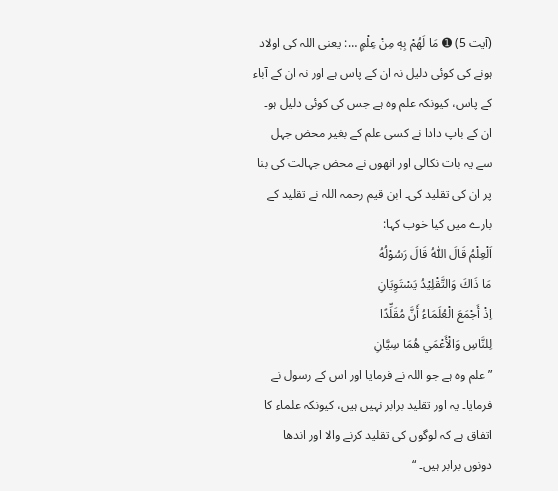(آیت 5) ➊ مَا لَهُمْ بِهٖ مِنْ عِلْمٍ …: یعنی اللہ کی اولاد ہونے کی کوئی دلیل نہ ان کے پاس ہے اور نہ ان کے آباء کے پاس، کیونکہ علم وہ ہے جس کی کوئی دلیل ہو۔ ان کے باپ دادا نے کسی علم کے بغیر محض جہل سے یہ بات نکالی اور انھوں نے محض جہالت کی بنا پر ان کی تقلید کی۔ ابن قیم رحمہ اللہ نے تقلید کے بارے میں کیا خوب کہا:
اَلْعِلْمُ قَالَ اللّٰهُ قَالَ رَسُوْلُهُ
مَا ذَاكَ وَالتَّقْلِيْدُ يَسْتَوِيَانِ
اِذْ أَجْمَعَ الْعُلَمَاءُ أَنَّ مُقَلِّدًا
لِلنَّاسِ وَالْأَعْمَي هُمَا سِيَّانِ
”علم وہ ہے جو اللہ نے فرمایا اور اس کے رسول نے فرمایا۔ یہ اور تقلید برابر نہیں ہیں، کیونکہ علماء کا اتفاق ہے کہ لوگوں کی تقلید کرنے والا اور اندھا دونوں برابر ہیں۔ “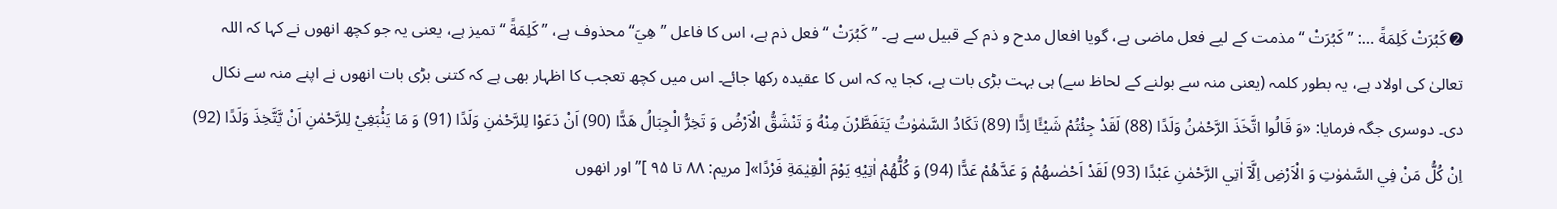➋ كَبُرَتْ كَلِمَةً …: ” كَبُرَتْ “ مذمت کے لیے فعل ماضی ہے، گویا افعال مدح و ذم کے قبیل سے ہے۔ ” كَبُرَتْ “ فعل ذم ہے، اس کا فاعل ”هِيَ“ محذوف ہے، ” كَلِمَةً “ تمیز ہے، یعنی یہ جو کچھ انھوں نے کہا کہ اللہ تعالیٰ کی اولاد ہے، یہ بطور کلمہ (یعنی منہ سے بولنے کے لحاظ سے) ہی بہت بڑی بات ہے، کجا یہ کہ اس کا عقیدہ رکھا جائے۔ اس میں کچھ تعجب کا اظہار بھی ہے کہ کتنی بڑی بات انھوں نے اپنے منہ سے نکال دی۔ دوسری جگہ فرمایا: «وَ قَالُوا اتَّخَذَ الرَّحْمٰنُ وَلَدًا (88) لَقَدْ جِئْتُمْ شَيْـًٔا اِدًّا (89) تَكَادُ السَّمٰوٰتُ يَتَفَطَّرْنَ مِنْهُ وَ تَنْشَقُّ الْاَرْضُ وَ تَخِرُّ الْجِبَالُ هَدًّا (90) اَنْ دَعَوْا لِلرَّحْمٰنِ وَلَدًا (91) وَ مَا يَنْۢبَغِيْ لِلرَّحْمٰنِ اَنْ يَّتَّخِذَ وَلَدًا (92) اِنْ كُلُّ مَنْ فِي السَّمٰوٰتِ وَ الْاَرْضِ اِلَّاۤ اٰتِي الرَّحْمٰنِ عَبْدًا (93) لَقَدْ اَحْصٰىهُمْ وَ عَدَّهُمْ عَدًّا (94) وَ كُلُّهُمْ اٰتِيْهِ يَوْمَ الْقِيٰمَةِ فَرْدًا»[ مریم: ۸۸ تا ۹۵ ]”اور انھوں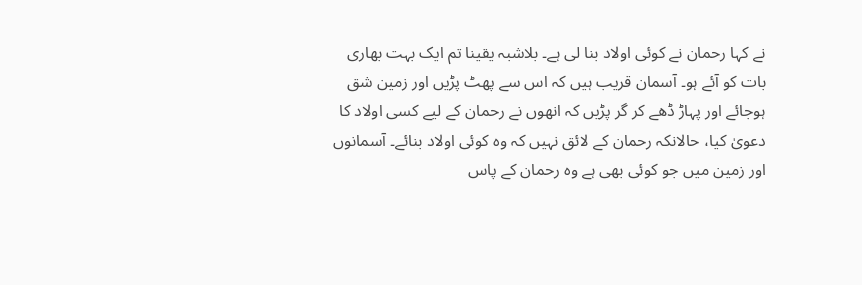نے کہا رحمان نے کوئی اولاد بنا لی ہے۔ بلاشبہ یقینا تم ایک بہت بھاری بات کو آئے ہو۔ آسمان قریب ہیں کہ اس سے پھٹ پڑیں اور زمین شق ہوجائے اور پہاڑ ڈھے کر گر پڑیں کہ انھوں نے رحمان کے لیے کسی اولاد کا دعویٰ کیا، حالانکہ رحمان کے لائق نہیں کہ وہ کوئی اولاد بنائے۔ آسمانوں اور زمین میں جو کوئی بھی ہے وہ رحمان کے پاس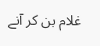غلام بن کر آنے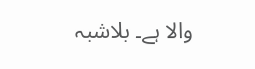والا ہے۔ بلاشبہ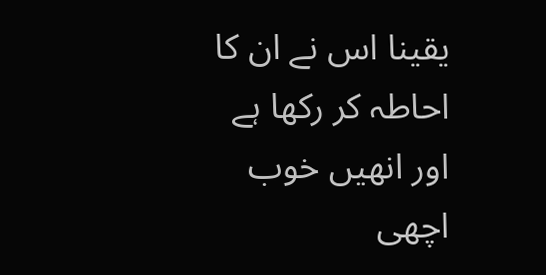یقینا اس نے ان کا احاطہ کر رکھا ہے اور انھیں خوب اچھی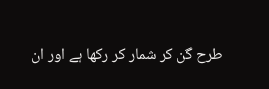طرح گن کر شمار کر رکھا ہے اور ان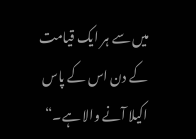میں سے ہر ایک قیامت کے دن اس کے پاس اکیلا آنے والا ہے۔“